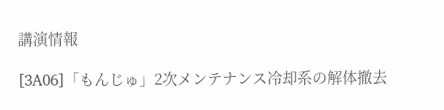講演情報

[3A06]「もんじゅ」2次メンテナンス冷却系の解体撤去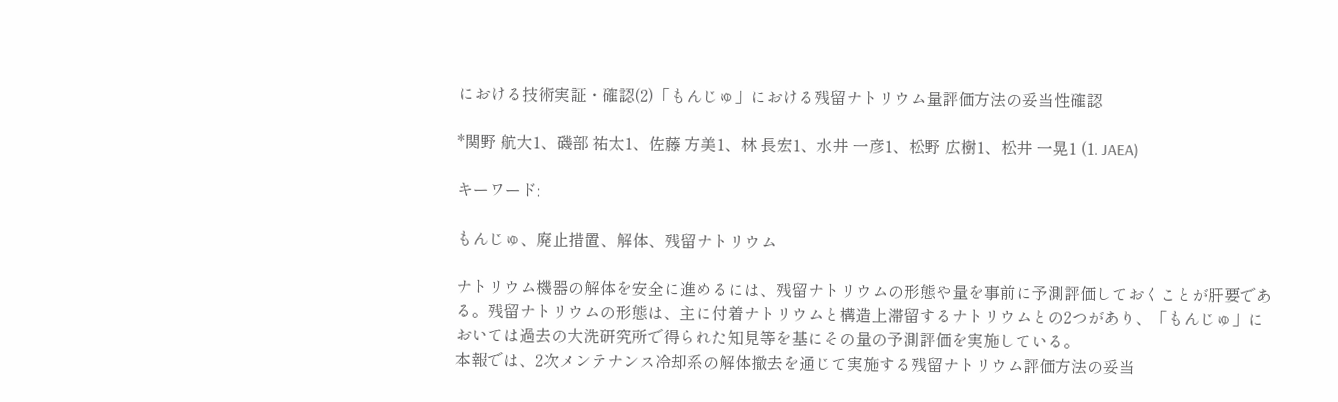における技術実証・確認(2)「もんじゅ」における残留ナトリウム量評価方法の妥当性確認

*関野 航大1、磯部 祐太1、佐藤 方美1、林 長宏1、水井 一彦1、松野 広樹1、松井 一晃1 (1. JAEA)

キーワード:

もんじゅ、廃止措置、解体、残留ナトリウム

ナトリウム機器の解体を安全に進めるには、残留ナトリウムの形態や量を事前に予測評価しておくことが肝要である。残留ナトリウムの形態は、主に付着ナトリウムと構造上滞留するナトリウムとの2つがあり、「もんじゅ」においては過去の大洗研究所で得られた知見等を基にその量の予測評価を実施している。
本報では、2次メンテナンス冷却系の解体撤去を通じて実施する残留ナトリウム評価方法の妥当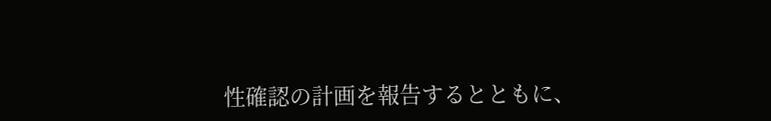性確認の計画を報告するとともに、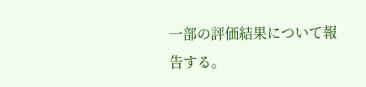一部の評価結果について報告する。